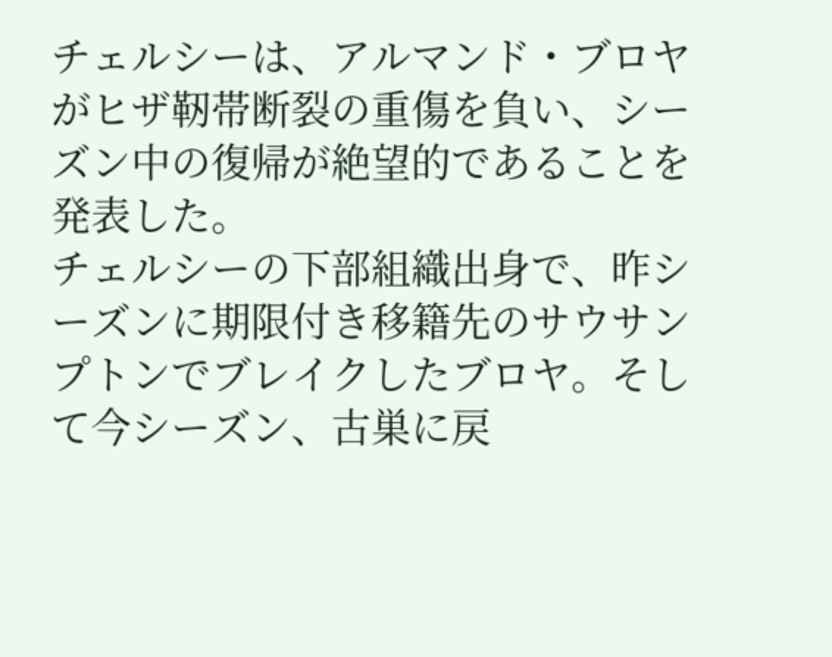チェルシーは、アルマンド・ブロヤがヒザ靭帯断裂の重傷を負い、シーズン中の復帰が絶望的であることを発表した。
チェルシーの下部組織出身で、昨シーズンに期限付き移籍先のサウサンプトンでブレイクしたブロヤ。そして今シーズン、古巣に戻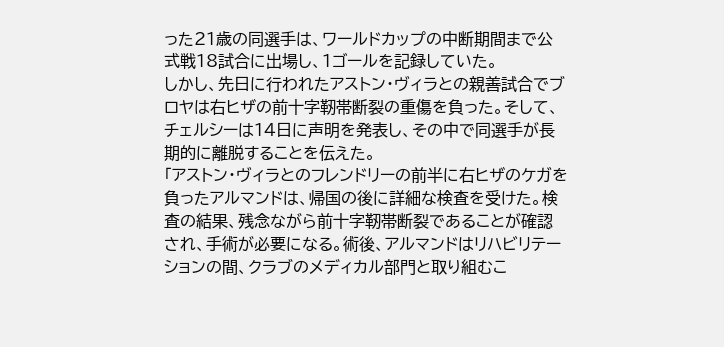った21歳の同選手は、ワールドカップの中断期間まで公式戦18試合に出場し、1ゴールを記録していた。
しかし、先日に行われたアストン・ヴィラとの親善試合でブロヤは右ヒザの前十字靭帯断裂の重傷を負った。そして、チェルシーは14日に声明を発表し、その中で同選手が長期的に離脱することを伝えた。
「アストン・ヴィラとのフレンドリーの前半に右ヒザのケガを負ったアルマンドは、帰国の後に詳細な検査を受けた。検査の結果、残念ながら前十字靭帯断裂であることが確認され、手術が必要になる。術後、アルマンドはリハビリテーションの間、クラブのメディカル部門と取り組むこ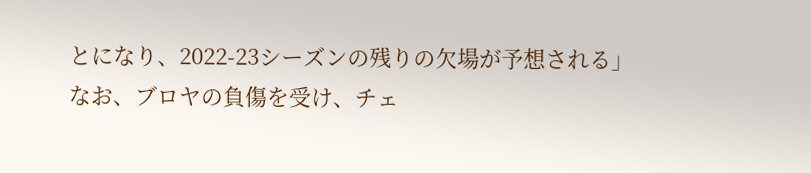とになり、2022-23シーズンの残りの欠場が予想される」
なお、ブロヤの負傷を受け、チェ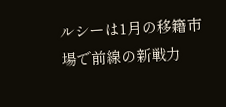ルシーは1月の移籍市場で前線の新戦力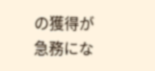の獲得が急務にな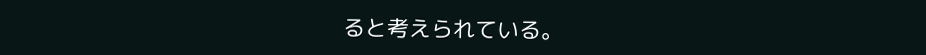ると考えられている。